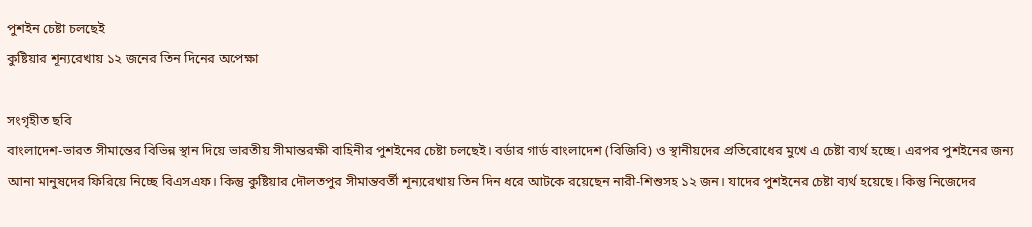পুশইন চেষ্টা চলছেই
কুষ্টিয়ার শূন্যরেখায় ১২ জনের তিন দিনের অপেক্ষা

সংগৃহীত ছবি
বাংলাদেশ-ভারত সীমান্তের বিভিন্ন স্থান দিয়ে ভারতীয় সীমান্তরক্ষী বাহিনীর পুশইনের চেষ্টা চলছেই। বর্ডার গার্ড বাংলাদেশ (বিজিবি) ও স্থানীয়দের প্রতিরোধের মুখে এ চেষ্টা ব্যর্থ হচ্ছে। এরপর পুশইনের জন্য আনা মানুষদের ফিরিয়ে নিচ্ছে বিএসএফ। কিন্তু কুষ্টিয়ার দৌলতপুর সীমান্তবর্তী শূন্যরেখায় তিন দিন ধরে আটকে রয়েছেন নারী-শিশুসহ ১২ জন। যাদের পুশইনের চেষ্টা ব্যর্থ হয়েছে। কিন্তু নিজেদের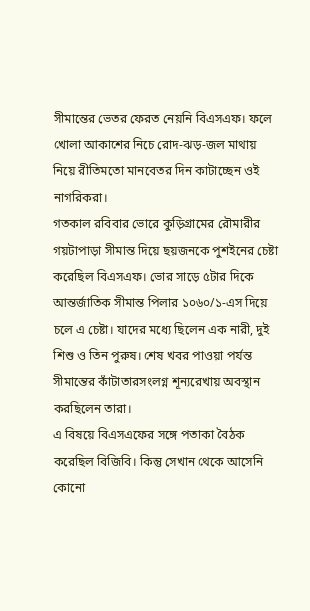সীমান্তের ভেতর ফেরত নেয়নি বিএসএফ। ফলে খোলা আকাশের নিচে রোদ-ঝড়-জল মাথায় নিয়ে রীতিমতো মানবেতর দিন কাটাচ্ছেন ওই নাগরিকরা।
গতকাল রবিবার ভোরে কুড়িগ্রামের রৌমারীর গয়টাপাড়া সীমান্ত দিয়ে ছয়জনকে পুশইনের চেষ্টা করেছিল বিএসএফ। ভোর সাড়ে ৫টার দিকে আন্তর্জাতিক সীমান্ত পিলার ১০৬০/১-এস দিয়ে চলে এ চেষ্টা। যাদের মধ্যে ছিলেন এক নারী, দুই শিশু ও তিন পুরুষ। শেষ খবর পাওয়া পর্যন্ত সীমান্তের কাঁটাতারসংলগ্ন শূন্যরেখায় অবস্থান করছিলেন তারা।
এ বিষয়ে বিএসএফের সঙ্গে পতাকা বৈঠক করেছিল বিজিবি। কিন্তু সেখান থেকে আসেনি কোনো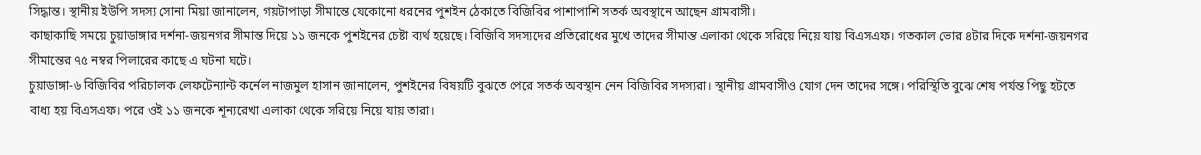সিদ্ধান্ত। স্থানীয় ইউপি সদস্য সোনা মিয়া জানালেন, গয়টাপাড়া সীমান্তে যেকোনো ধরনের পুশইন ঠেকাতে বিজিবির পাশাপাশি সতর্ক অবস্থানে আছেন গ্রামবাসী।
কাছাকাছি সময়ে চুয়াডাঙ্গার দর্শনা-জয়নগর সীমান্ত দিয়ে ১১ জনকে পুশইনের চেষ্টা ব্যর্থ হয়েছে। বিজিবি সদস্যদের প্রতিরোধের মুখে তাদের সীমান্ত এলাকা থেকে সরিয়ে নিয়ে যায় বিএসএফ। গতকাল ভোর ৪টার দিকে দর্শনা-জয়নগর সীমান্তের ৭৫ নম্বর পিলারের কাছে এ ঘটনা ঘটে।
চুয়াডাঙ্গা-৬ বিজিবির পরিচালক লেফটেন্যান্ট কর্নেল নাজমুল হাসান জানালেন, পুশইনের বিষয়টি বুঝতে পেরে সতর্ক অবস্থান নেন বিজিবির সদস্যরা। স্থানীয় গ্রামবাসীও যোগ দেন তাদের সঙ্গে। পরিস্থিতি বুঝে শেষ পর্যন্ত পিছু হটতে বাধ্য হয় বিএসএফ। পরে ওই ১১ জনকে শূন্যরেখা এলাকা থেকে সরিয়ে নিয়ে যায় তারা।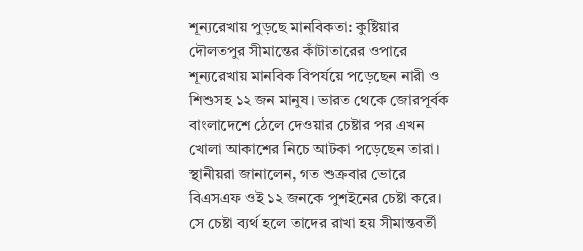শূন্যরেখায় পুড়ছে মানবিকতা: কুষ্টিয়ার দৌলতপুর সীমান্তের কাঁটাতারের ওপারে শূন্যরেখায় মানবিক বিপর্যয়ে পড়েছেন নারী ও শিশুসহ ১২ জন মানুষ। ভারত থেকে জোরপূর্বক বাংলাদেশে ঠেলে দেওয়ার চেষ্টার পর এখন খোলা আকাশের নিচে আটকা পড়েছেন তারা।
স্থানীয়রা জানালেন, গত শুক্রবার ভোরে বিএসএফ ওই ১২ জনকে পুশইনের চেষ্টা করে। সে চেষ্টা ব্যর্থ হলে তাদের রাখা হয় সীমান্তবর্তী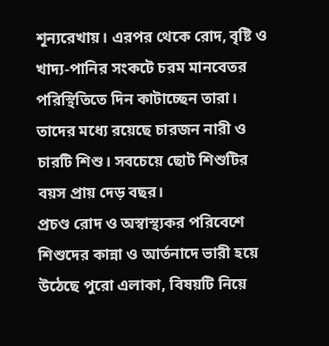শূন্যরেখায়। এরপর থেকে রোদ, বৃষ্টি ও খাদ্য-পানির সংকটে চরম মানবেতর পরিস্থিতিতে দিন কাটাচ্ছেন তারা। তাদের মধ্যে রয়েছে চারজন নারী ও চারটি শিশু। সবচেয়ে ছোট শিশুটির বয়স প্রায় দেড় বছর।
প্রচণ্ড রোদ ও অস্বাস্থ্যকর পরিবেশে শিশুদের কান্না ও আর্তনাদে ভারী হয়ে উঠেছে পুরো এলাকা, বিষয়টি নিয়ে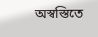অস্বস্তিতে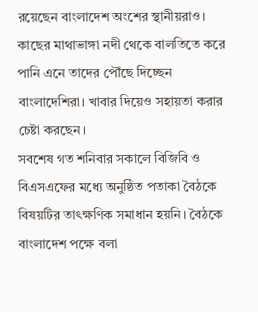রয়েছেন বাংলাদেশ অংশের স্থানীয়রাও। কাছের মাথাভাঙ্গা নদী থেকে বালতিতে করে পানি এনে তাদের পৌঁছে দিচ্ছেন বাংলাদেশিরা। খাবার দিয়েও সহায়তা করার চেষ্টা করছেন।
সবশেষ গত শনিবার সকালে বিজিবি ও বিএসএফের মধ্যে অনুষ্ঠিত পতাকা বৈঠকে বিষয়টির তাৎক্ষণিক সমাধান হয়নি। বৈঠকে বাংলাদেশ পক্ষে বলা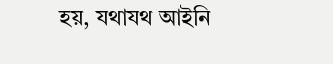হয়, যথাযথ আইনি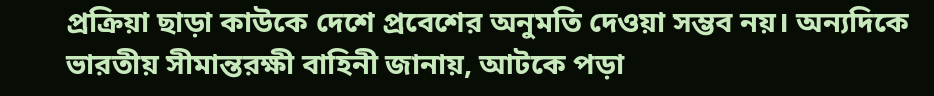প্রক্রিয়া ছাড়া কাউকে দেশে প্রবেশের অনুমতি দেওয়া সম্ভব নয়। অন্যদিকে ভারতীয় সীমান্তরক্ষী বাহিনী জানায়, আটকে পড়া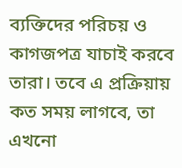ব্যক্তিদের পরিচয় ও কাগজপত্র যাচাই করবে তারা। তবে এ প্রক্রিয়ায় কত সময় লাগবে, তা এখনো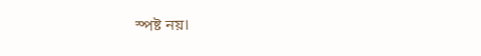স্পষ্ট নয়।